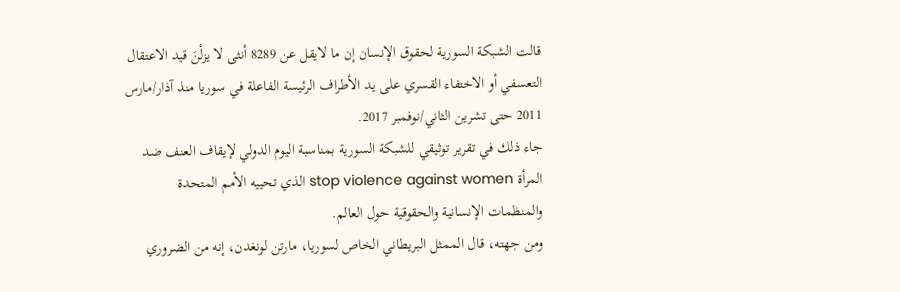قالت الشبكة السورية لحقوق الإنسان إن ما لايقل عن 8289 أنثى لا يزلْنَ قيد الاعتقال التعسفي أو الاختفاء القسري على يد الأطراف الرئيسة الفاعلة في سوريا منذ آذار/مارس 2011 حتى تشرين الثاني/نوفمبر 2017.
جاء ذلك في تقرير توثيقي للشبكة السورية بمناسبة اليوم الدولي لإيقاف العنف ضد المرأة stop violence against women الذي تحييه الأمم المتحدة والمنظمات الإنسانية والحقوقية حول العالم.
ومن جهته، قال الممثل البريطاني الخاص لسوريا، مارتن لونغدن، إنه من الضروري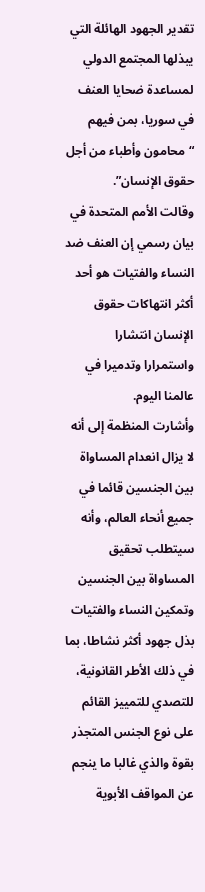تقدير الجهود الهائلة التي يبذلها المجتمع الدولي لمساعدة ضحايا العنف في سوريا، بمن فيهم “محامون وأطباء من أجل حقوق الإنسان”.
وقالت الأمم المتحدة في بيان رسمي إن العنف ضد النساء والفتيات هو أحد أكثر انتهاكات حقوق الإنسان انتشارا واستمرارا وتدميرا في عالمنا اليوم.
وأشارت المنظمة إلى أنه لا يزال انعدام المساواة بين الجنسين قائما في جميع أنحاء العالم، وأنه سيتطلب تحقيق المساواة بين الجنسين وتمكين النساء والفتيات بذل جهود أكثر نشاطا، بما في ذلك الأطر القانونية، للتصدي للتمييز القائم على نوع الجنس المتجذر بقوة والذي غالبا ما ينجم عن المواقف الأبوية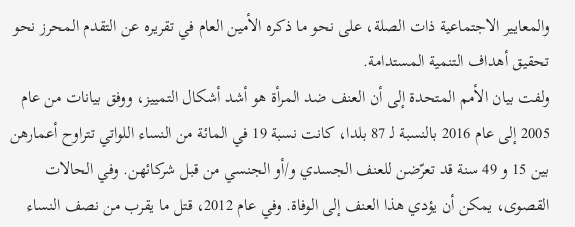والمعايير الاجتماعية ذات الصلة، على نحو ما ذكره الأمين العام في تقريره عن التقدم المحرز نحو تحقيق أهداف التنمية المستدامة.
ولفت بيان الأمم المتحدة إلى أن العنف ضد المرأة هو أشد أشكال التمييز، ووفق بيانات من عام 2005 إلى عام 2016 بالنسبة لـ 87 بلدا، كانت نسبة 19 في المائة من النساء اللواتي تتراوح أعمارهن بين 15 و 49 سنة قد تعرّضن للعنف الجسدي و/أو الجنسي من قبل شركائهن. وفي الحالات القصوى، يمكن أن يؤدي هذا العنف إلى الوفاة. وفي عام 2012، قتل ما يقرب من نصف النساء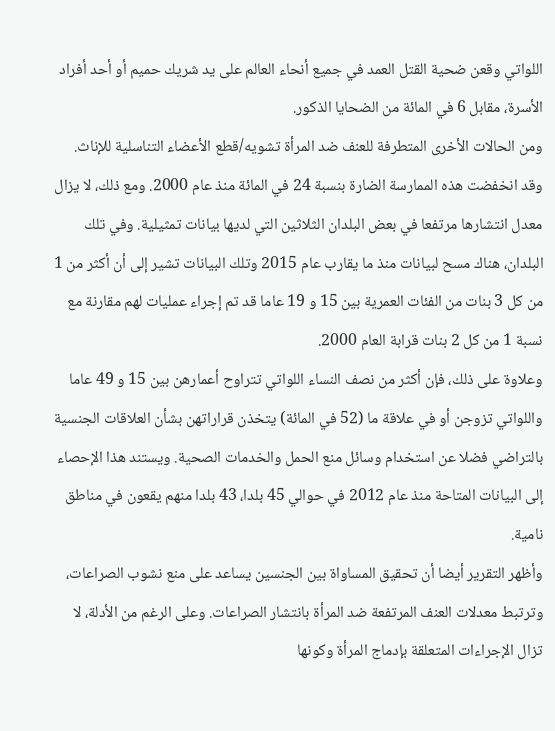اللواتي وقعن ضحية القتل العمد في جميع أنحاء العالم على يد شريك حميم أو أحد أفراد الأسرة، مقابل 6 في المائة من الضحايا الذكور.
ومن الحالات الأخرى المتطرفة للعنف ضد المرأة تشويه/قطع الأعضاء التناسلية للإناث. وقد انخفضت هذه الممارسة الضارة بنسبة 24 في المائة منذ عام 2000. ومع ذلك، لا يزال معدل انتشارها مرتفعا في بعض البلدان الثلاثين التي لديها بيانات تمثيلية. وفي تلك البلدان، هناك مسح لبيانات منذ ما يقارب عام 2015 وتلك البيانات تشير إلى أن أكثر من 1 من كل 3 بنات من الفئات العمرية بين 15 و 19 عاما قد تم إجراء عمليات لهم مقارنة مع نسبة 1 من كل 2 بنات قرابة العام 2000.
وعلاوة على ذلك، فإن أكثر من نصف النساء اللواتي تتراوح أعمارهن بين 15 و 49 عاما واللواتي تزوجن أو في علاقة ما (52 في المائة) يتخذن قراراتهن بشأن العلاقات الجنسية بالتراضي فضلا عن استخدام وسائل منع الحمل والخدمات الصحية. ويستند هذا الإحصاء إلى البيانات المتاحة منذ عام 2012 في حوالي 45 بلدا، 43 بلدا منهم يقعون في مناطق نامية.
وأظهر التقرير أيضا أن تحقيق المساواة بين الجنسين يساعد على منع نشوب الصراعات، وترتبط معدلات العنف المرتفعة ضد المرأة بانتشار الصراعات. وعلى الرغم من الأدلة، لا تزال الإجراءات المتعلقة بإدماج المرأة وكونها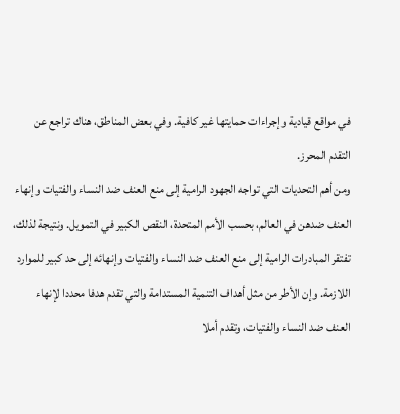في مواقع قيادية وإجراءات حمايتها غير كافية. وفي بعض المناطق، هناك تراجع عن التقدم المحرز.
ومن أهم التحديات التي تواجه الجهود الرامية إلى منع العنف ضد النساء والفتيات وإنهاء العنف ضدهن في العالم، بحسب الأمم المتحدة، النقص الكبير في التمويل. ونتيجة لذلك، تفتقر المبادرات الرامية إلى منع العنف ضد النساء والفتيات وإنهائه إلى حد كبير للموارد اللازمة. وإن الأطر من مثل أهداف التنمية المستدامة والتي تقدم هدفا محددا لإنهاء العنف ضد النساء والفتيات، وتقدم أملا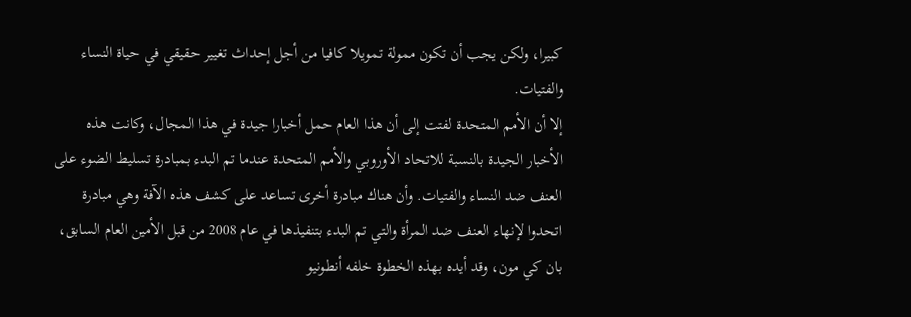كبيرا، ولكن يجب أن تكون ممولة تمويلا كافيا من أجل إحداث تغيير حقيقي في حياة النساء والفتيات.
إلا أن الأمم المتحدة لفتت إلى أن هذا العام حمل أخبارا جيدة في هذا المجال، وكانت هذه الأخبار الجيدة بالنسبة للاتحاد الأوروبي والأمم المتحدة عندما تم البدء بمبادرة تسليط الضوء على العنف ضد النساء والفتيات. وأن هناك مبادرة أخرى تساعد على كشف هذه الآفة وهي مبادرة اتحدوا لإنهاء العنف ضد المرأة والتي تم البدء بتنفيذها في عام 2008 من قبل الأمين العام السابق، بان كي مون، وقد أيده بهذه الخطوة خلفه أنطونيو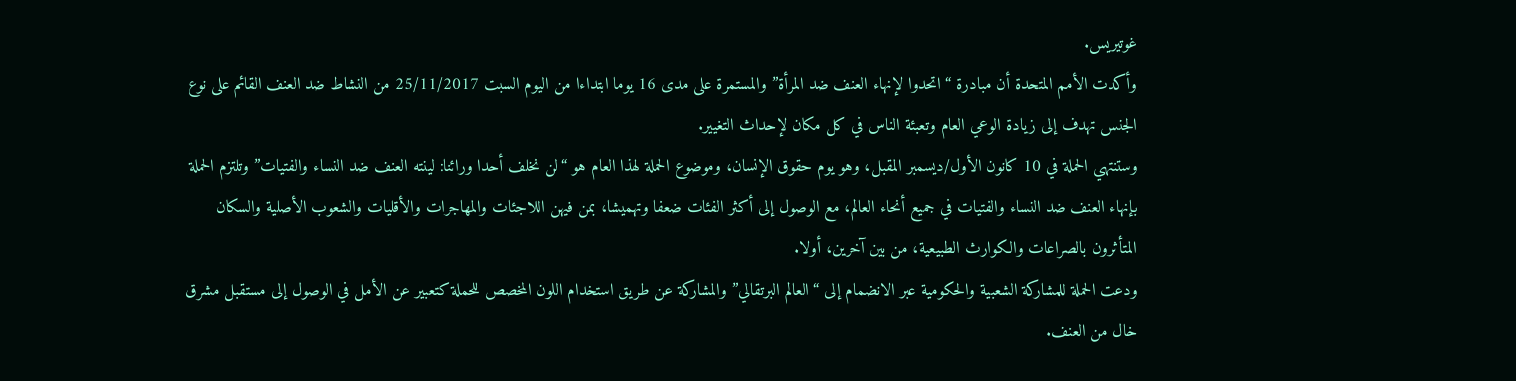غوتيريس.
وأكدت الأمم المتحدة أن مبادرة “اتحدوا لإنهاء العنف ضد المرأة” والمستمرة على مدى 16 يوما ابتداءا من اليوم السبت 25/11/2017 من النشاط ضد العنف القائم على نوع الجنس تهدف إلى زيادة الوعي العام وتعبئة الناس في كل مكان لإحداث التغيير.
وستنتهي الحملة في 10 كانون الأول/ديسمبر المقبل، وهو يوم حقوق الإنسان، وموضوع الحملة لهذا العام هو “لن نخلف أحدا ورائنا: لينته العنف ضد النساء والفتيات” وتلتزم الحملة بإنهاء العنف ضد النساء والفتيات في جميع أنحاء العالم، مع الوصول إلى أكثر الفئات ضعفا وتهميشا، بمن فيهن اللاجئات والمهاجرات والأقليات والشعوب الأصلية والسكان المتأثرون بالصراعات والكوارث الطبيعية، من بين آخرين، أولا.
ودعت الحملة للمشاركة الشعبية والحكومية عبر الانضمام إلى “العالم البرتقالي” والمشاركة عن طريق استخدام اللون المخصص للحملة كتعبير عن الأمل في الوصول إلى مستقبل مشرق خال من العنف.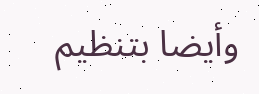وأيضا بتنظيم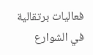فعاليات برتقالية في الشوارع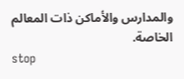والمدارس والأماكن ذات المعالم الخاصة.
stop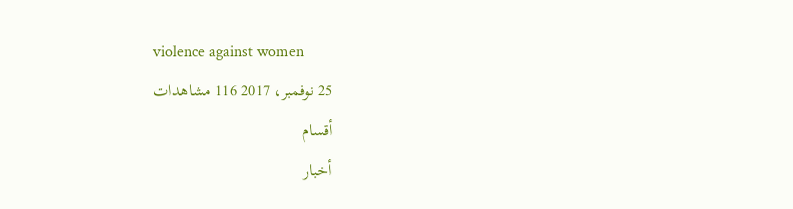violence against women
25 نوفمبر، 2017 116 مشاهدات
أقسام
أخبار